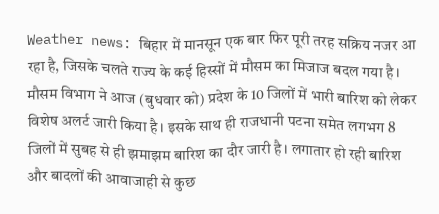Weather news: बिहार में मानसून एक बार फिर पूरी तरह सक्रिय नजर आ रहा है, जिसके चलते राज्य के कई हिस्सों में मौसम का मिजाज बदल गया है। मौसम विभाग ने आज (बुधवार को) प्रदेश के 10 जिलों में भारी बारिश को लेकर विशेष अलर्ट जारी किया है। इसके साथ ही राजधानी पटना समेत लगभग 8 जिलों में सुबह से ही झमाझम बारिश का दौर जारी है। लगातार हो रही बारिश और बादलों की आवाजाही से कुछ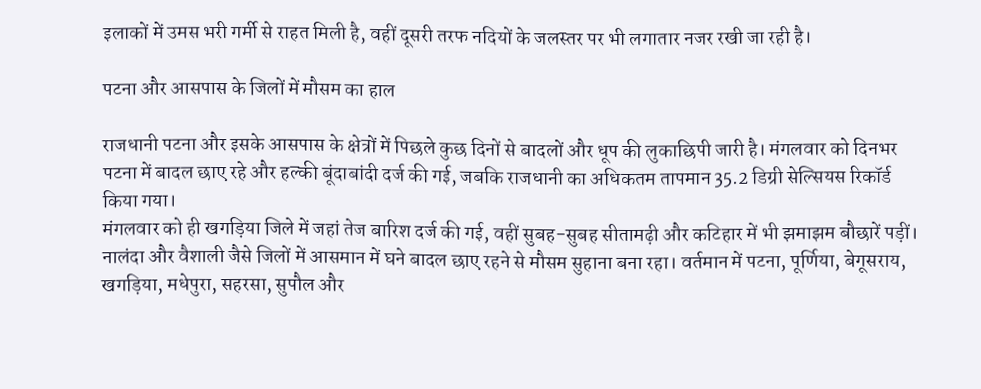इलाकों में उमस भरी गर्मी से राहत मिली है, वहीं दूसरी तरफ नदियों के जलस्तर पर भी लगातार नजर रखी जा रही है।

पटना और आसपास के जिलों में मौसम का हाल

राजधानी पटना और इसके आसपास के क्षेत्रों में पिछले कुछ दिनों से बादलों और धूप की लुकाछिपी जारी है। मंगलवार को दिनभर पटना में बादल छाए रहे और हल्की बूंदाबांदी दर्ज की गई, जबकि राजधानी का अधिकतम तापमान 35.2 डिग्री सेल्सियस रिकॉर्ड किया गया।
मंगलवार को ही खगड़िया जिले में जहां तेज बारिश दर्ज की गई, वहीं सुबह-सुबह सीतामढ़ी और कटिहार में भी झमाझम बौछारें पड़ीं। नालंदा और वैशाली जैसे जिलों में आसमान में घने बादल छाए रहने से मौसम सुहाना बना रहा। वर्तमान में पटना, पूर्णिया, बेगूसराय, खगड़िया, मधेपुरा, सहरसा, सुपौल और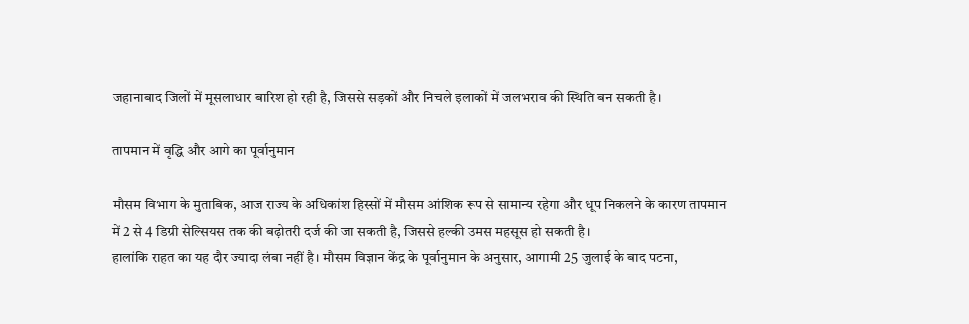जहानाबाद जिलों में मूसलाधार बारिश हो रही है, जिससे सड़कों और निचले इलाकों में जलभराव की स्थिति बन सकती है।

तापमान में वृद्धि और आगे का पूर्वानुमान

मौसम विभाग के मुताबिक, आज राज्य के अधिकांश हिस्सों में मौसम आंशिक रूप से सामान्य रहेगा और धूप निकलने के कारण तापमान में 2 से 4 डिग्री सेल्सियस तक की बढ़ोतरी दर्ज की जा सकती है, जिससे हल्की उमस महसूस हो सकती है।
हालांकि राहत का यह दौर ज्यादा लंबा नहीं है। मौसम विज्ञान केंद्र के पूर्वानुमान के अनुसार, आगामी 25 जुलाई के बाद पटना,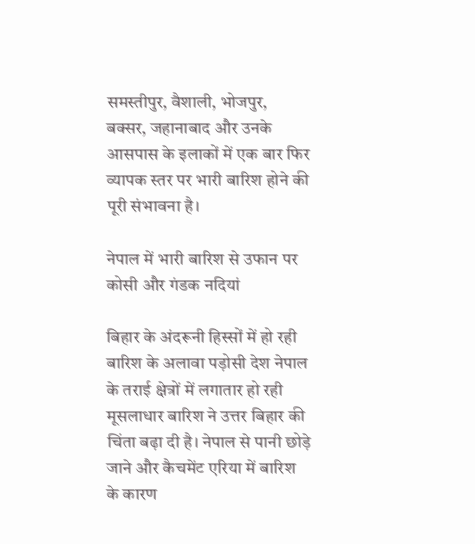समस्तीपुर, वैशाली, भोजपुर, बक्सर, जहानाबाद और उनके आसपास के इलाकों में एक बार फिर व्यापक स्तर पर भारी बारिश होने की पूरी संभावना है।

नेपाल में भारी बारिश से उफान पर कोसी और गंडक नदियां

बिहार के अंदरूनी हिस्सों में हो रही बारिश के अलावा पड़ोसी देश नेपाल के तराई क्षेत्रों में लगातार हो रही मूसलाधार बारिश ने उत्तर बिहार की चिंता बढ़ा दी है। नेपाल से पानी छोड़े जाने और कैचमेंट एरिया में बारिश के कारण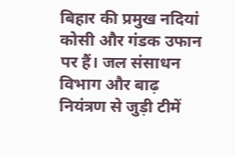बिहार की प्रमुख नदियां कोसी और गंडक उफान पर हैं। जल संसाधन विभाग और बाढ़ नियंत्रण से जुड़ी टीमें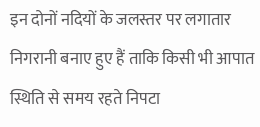इन दोनों नदियों के जलस्तर पर लगातार निगरानी बनाए हुए हैं ताकि किसी भी आपात स्थिति से समय रहते निपटा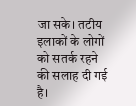जा सके। तटीय इलाकों के लोगों को सतर्क रहने की सलाह दी गई है।